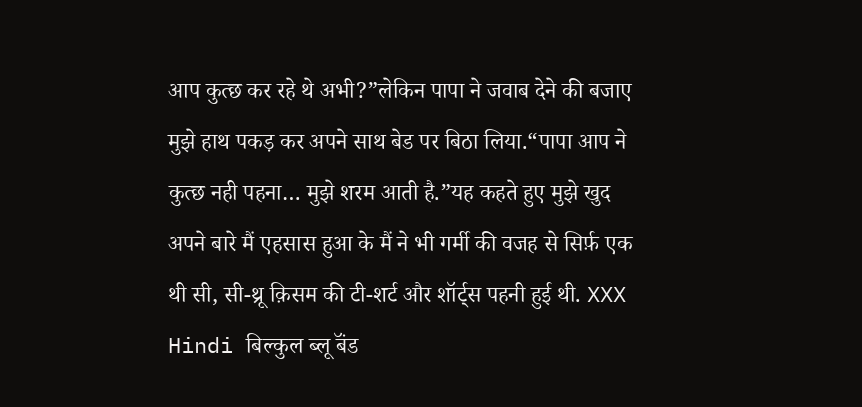आप कुत्छ कर रहे थे अभी?”लेकिन पापा ने जवाब देने की बजाए मुझे हाथ पकड़ कर अपने साथ बेड पर बिठा लिया.“पापा आप ने कुत्छ नही पहना… मुझे शरम आती है.”यह कहते हुए मुझे खुद अपने बारे मैं एहसास हुआ के मैं ने भी गर्मी की वजह से सिर्फ़ एक थी सी, सी-थ्रू क़िसम की टी-शर्ट और शॉर्ट्स पहनी हुई थी. XXX Hindi बिल्कुल ब्लू बॅंड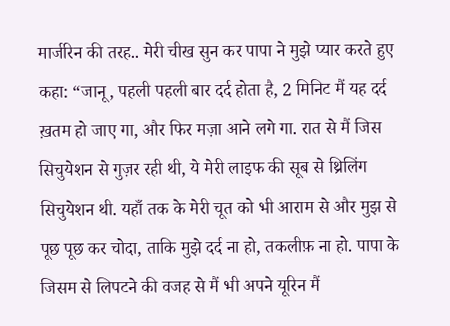मार्जरिन की तरह.. मेरी चीख सुन कर पापा ने मुझे प्यार करते हुए कहा: “जानू, पहली पहली बार दर्द होता है, 2 मिनिट मैं यह दर्द ख़तम हो जाए गा, और फिर मज़ा आने लगे गा. रात से मैं जिस सिचुयेशन से गुज़र रही थी, ये मेरी लाइफ की सूब से थ्रिलिंग सिचुयेशन थी. यहाँ तक के मेरी चूत को भी आराम से और मुझ से पूछ पूछ कर चोदा, ताकि मुझे दर्द ना हो, तकलीफ़ ना हो. पापा के जिसम से लिपटने की वजह से मैं भी अपने यूरिन मैं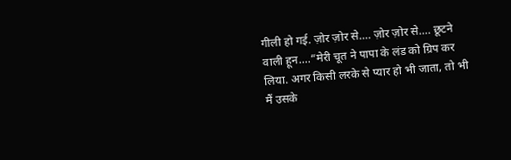गीली हो गई. ज़ोर ज़ोर से…. ज़ोर ज़ोर से…. छूटने वाली हून….”मेरी चूत ने पापा के लंड को ग्रिप कर लिया. अगर किसी लरके से प्यार हो भी जाता, तो भी मैं उसके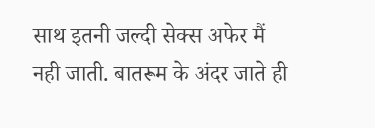साथ इतनी जल्दी सेक्स अफेर मैं नही जाती. बातरूम के अंदर जाते ही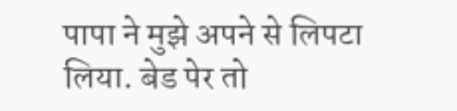पापा ने मुझे अपने से लिपटा लिया. बेड पेर तो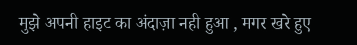मुझे अपनी हाइट का अंदाज़ा नही हुआ , मगर खरे हुए